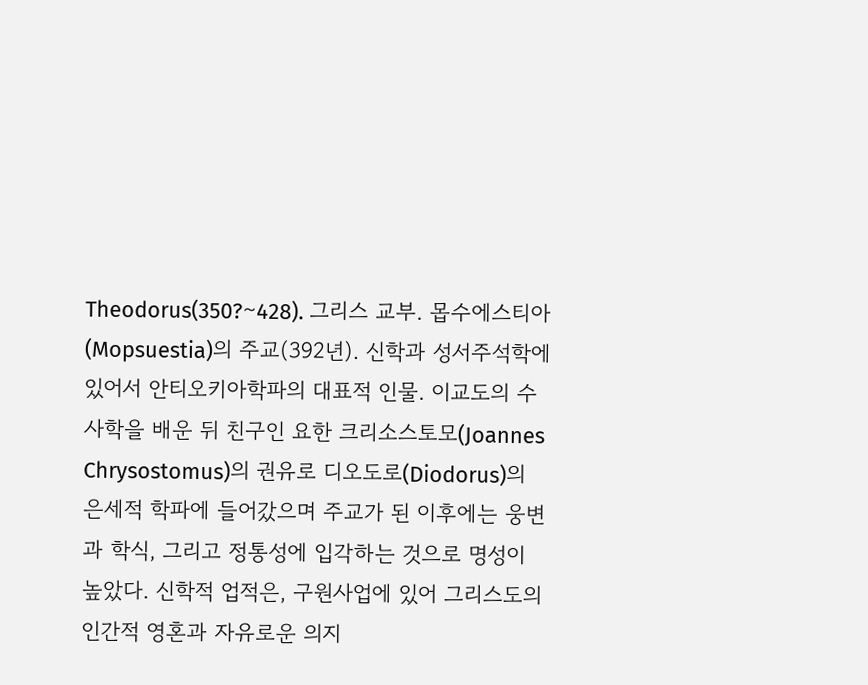Theodorus(350?∼428). 그리스 교부. 몹수에스티아(Mopsuestia)의 주교(392년). 신학과 성서주석학에 있어서 안티오키아학파의 대표적 인물. 이교도의 수사학을 배운 뒤 친구인 요한 크리소스토모(Joannes Chrysostomus)의 권유로 디오도로(Diodorus)의 은세적 학파에 들어갔으며 주교가 된 이후에는 웅변과 학식, 그리고 정통성에 입각하는 것으로 명성이 높았다. 신학적 업적은, 구원사업에 있어 그리스도의 인간적 영혼과 자유로운 의지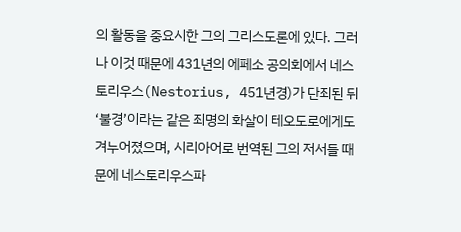의 활동을 중요시한 그의 그리스도론에 있다. 그러나 이것 때문에 431년의 에페소 공의회에서 네스토리우스(Nestorius, 451년경)가 단죄된 뒤 ‘불경’이라는 같은 죄명의 화살이 테오도로에게도 겨누어졌으며, 시리아어로 번역된 그의 저서들 때문에 네스토리우스파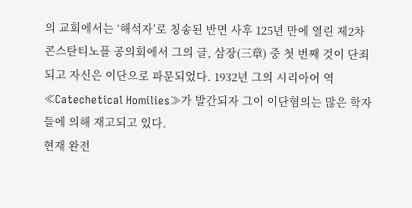의 교회에서는 ‘해석자’로 칭송된 반면 사후 125년 만에 열린 제2차 콘스탄티노플 공의회에서 그의 글, 삼장(三章) 중 첫 번째 것이 단죄되고 자신은 이단으로 파문되었다. 1932년 그의 시리아어 역 ≪Catechetical Homilies≫가 발간되자 그이 이단혐의는 많은 학자들에 의해 재고되고 있다.
현재 완전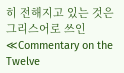히 전해지고 있는 것은 그리스어로 쓰인 ≪Commentary on the Twelve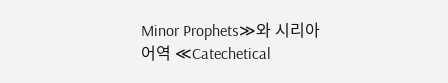Minor Prophets≫와 시리아어역 ≪Catechetical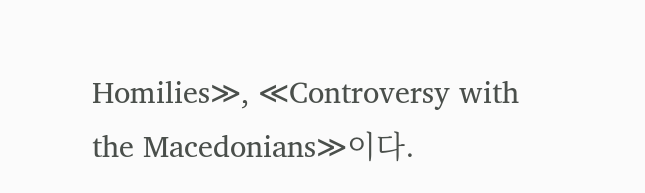Homilies≫, ≪Controversy with the Macedonians≫이다.